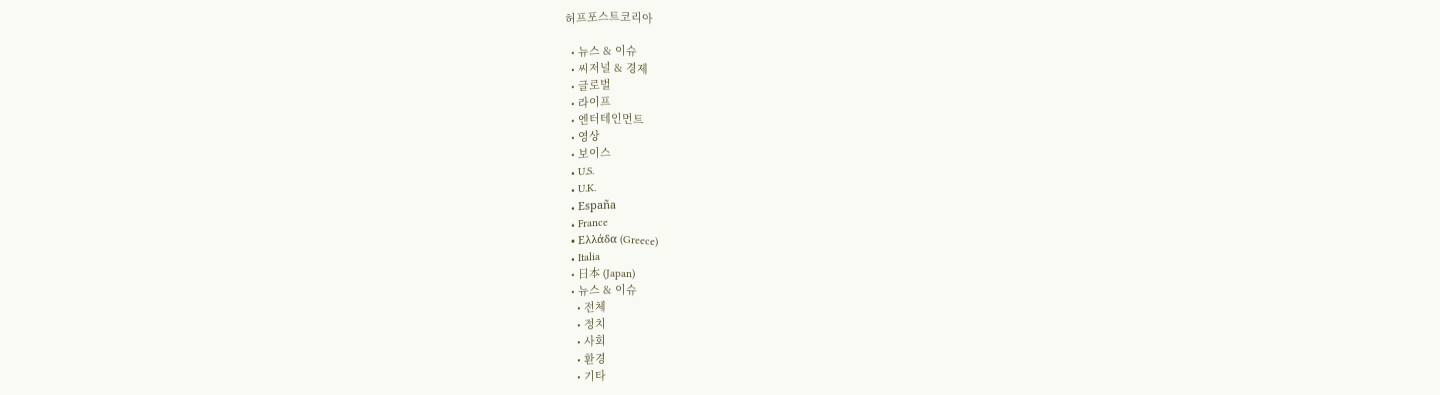허프포스트코리아

  • 뉴스 & 이슈
  • 씨저널 & 경제
  • 글로벌
  • 라이프
  • 엔터테인먼트
  • 영상
  • 보이스
  • U.S.
  • U.K.
  • España
  • France
  • Ελλάδα (Greece)
  • Italia
  • 日本 (Japan)
  • 뉴스 & 이슈
    • 전체
    • 정치
    • 사회
    • 환경
    • 기타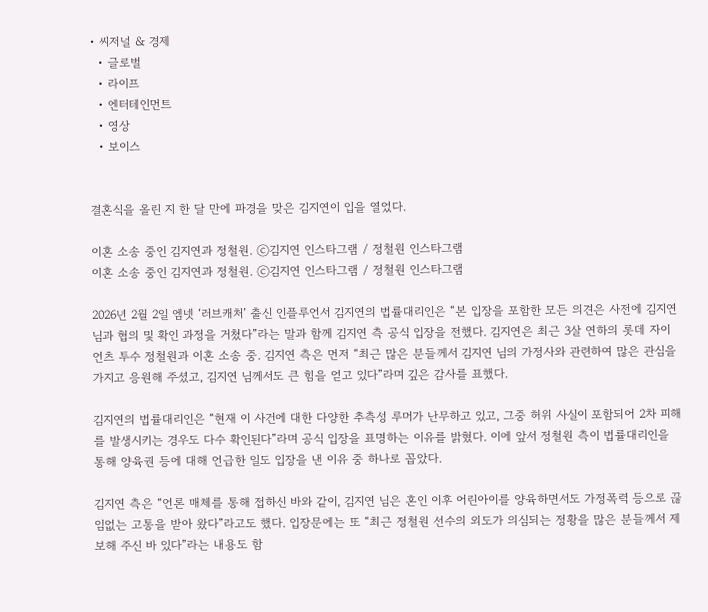• 씨저널 & 경제
  • 글로벌
  • 라이프
  • 엔터테인먼트
  • 영상
  • 보이스


결혼식을 올린 지 한 달 만에 파경을 맞은 김지연이 입을 열었다.

이혼 소송 중인 김지연과 정철원. ⓒ김지연 인스타그램 / 정철원 인스타그램
이혼 소송 중인 김지연과 정철원. ⓒ김지연 인스타그램 / 정철원 인스타그램

2026년 2월 2일 엠넷 ‘러브캐처’ 출신 인플루언서 김지연의 법률대리인은 “본 입장을 포함한 모든 의견은 사전에 김지연 님과 협의 및 확인 과정을 거쳤다”라는 말과 함께 김지연 측 공식 입장을 전했다. 김지연은 최근 3살 연하의 롯데 자이언츠 투수 정철원과 이혼 소송 중. 김지연 측은 먼저 “최근 많은 분들께서 김지연 님의 가정사와 관련하여 많은 관심을 가지고 응원해 주셨고, 김지연 님께서도 큰 힘을 얻고 있다”라며 깊은 감사를 표했다.

김지연의 법률대리인은 “현재 이 사건에 대한 다양한 추측성 루머가 난무하고 있고, 그중 허위 사실이 포함되어 2차 피해를 발생시키는 경우도 다수 확인된다”라며 공식 입장을 표명하는 이유를 밝혔다. 이에 앞서 정철원 측이 법률대리인을 통해 양육권 등에 대해 언급한 일도 입장을 낸 이유 중 하나로 꼽았다.

김지연 측은 “언론 매체를 통해 접하신 바와 같이, 김지연 님은 혼인 이후 어린아이를 양육하면서도 가정폭력 등으로 끊임없는 고통을 받아 왔다”라고도 했다. 입장문에는 또 “최근 정철원 선수의 외도가 의심되는 정황을 많은 분들께서 제보해 주신 바 있다”라는 내용도 함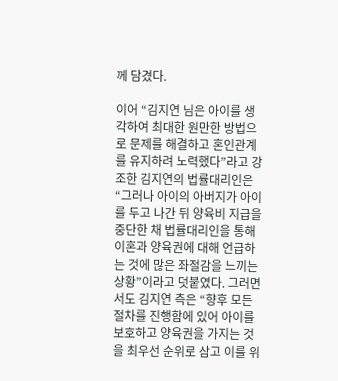께 담겼다.

이어 “김지연 님은 아이를 생각하여 최대한 원만한 방법으로 문제를 해결하고 혼인관계를 유지하려 노력했다”라고 강조한 김지연의 법률대리인은 “그러나 아이의 아버지가 아이를 두고 나간 뒤 양육비 지급을 중단한 채 법률대리인을 통해 이혼과 양육권에 대해 언급하는 것에 많은 좌절감을 느끼는 상황”이라고 덧붙였다. 그러면서도 김지연 측은 “향후 모든 절차를 진행함에 있어 아이를 보호하고 양육권을 가지는 것을 최우선 순위로 삼고 이를 위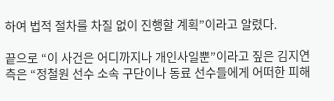하여 법적 절차를 차질 없이 진행할 계획”이라고 알렸다.

끝으로 “이 사건은 어디까지나 개인사일뿐”이라고 짚은 김지연 측은 “정철원 선수 소속 구단이나 동료 선수들에게 어떠한 피해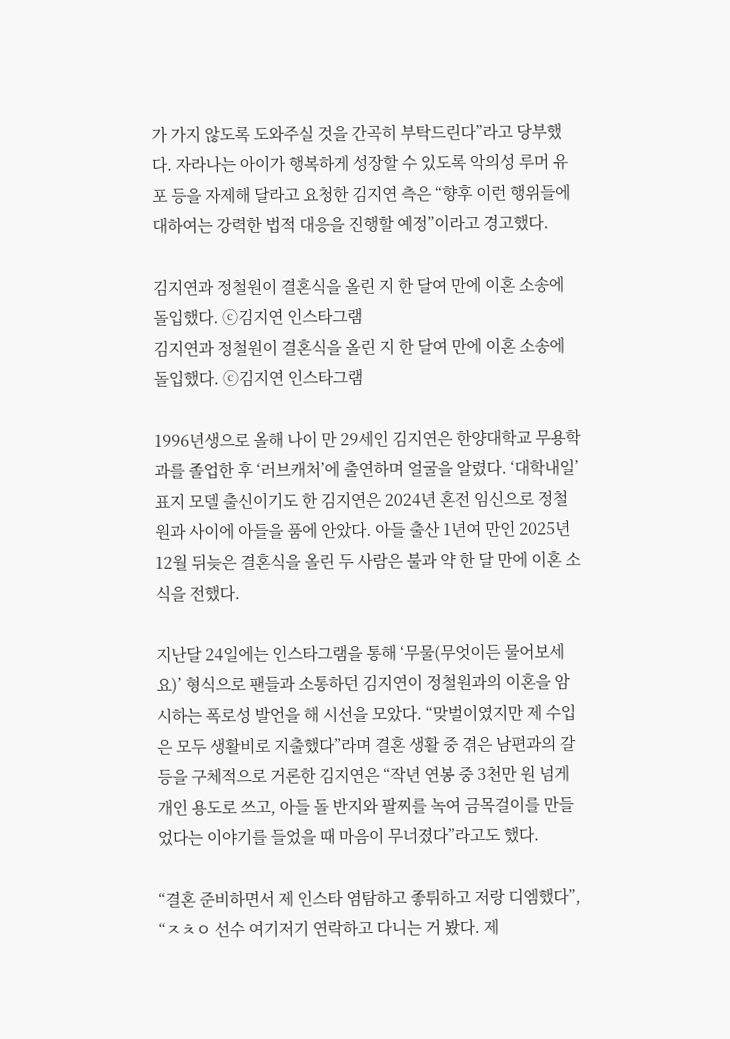가 가지 않도록 도와주실 것을 간곡히 부탁드린다”라고 당부했다. 자라나는 아이가 행복하게 성장할 수 있도록 악의성 루머 유포 등을 자제해 달라고 요청한 김지연 측은 “향후 이런 행위들에 대하여는 강력한 법적 대응을 진행할 예정”이라고 경고했다.

김지연과 정철원이 결혼식을 올린 지 한 달여 만에 이혼 소송에 돌입했다. ⓒ김지연 인스타그램
김지연과 정철원이 결혼식을 올린 지 한 달여 만에 이혼 소송에 돌입했다. ⓒ김지연 인스타그램

1996년생으로 올해 나이 만 29세인 김지연은 한양대학교 무용학과를 졸업한 후 ‘러브캐처’에 출연하며 얼굴을 알렸다. ‘대학내일’ 표지 모델 출신이기도 한 김지연은 2024년 혼전 임신으로 정철원과 사이에 아들을 품에 안았다. 아들 출산 1년여 만인 2025년 12월 뒤늦은 결혼식을 올린 두 사람은 불과 약 한 달 만에 이혼 소식을 전했다.

지난달 24일에는 인스타그램을 통해 ‘무물(무엇이든 물어보세요)’ 형식으로 팬들과 소통하던 김지연이 정철원과의 이혼을 암시하는 폭로성 발언을 해 시선을 모았다. “맞벌이였지만 제 수입은 모두 생활비로 지출했다”라며 결혼 생활 중 겪은 남편과의 갈등을 구체적으로 거론한 김지연은 “작년 연봉 중 3천만 원 넘게 개인 용도로 쓰고, 아들 돌 반지와 팔찌를 녹여 금목걸이를 만들었다는 이야기를 들었을 때 마음이 무너졌다”라고도 했다.

“결혼 준비하면서 제 인스타 염탐하고 좋튀하고 저랑 디엠했다”, “ㅈㅊㅇ 선수 여기저기 연락하고 다니는 거 봤다. 제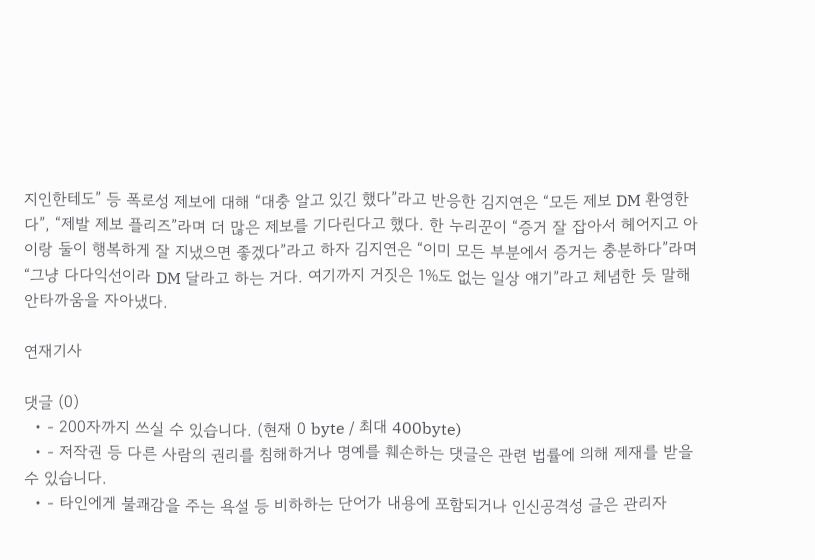지인한테도” 등 폭로성 제보에 대해 “대충 알고 있긴 했다”라고 반응한 김지연은 “모든 제보 DM 환영한다”, “제발 제보 플리즈”라며 더 많은 제보를 기다린다고 했다. 한 누리꾼이 “증거 잘 잡아서 헤어지고 아이랑 둘이 행복하게 잘 지냈으면 좋겠다”라고 하자 김지연은 “이미 모든 부분에서 증거는 충분하다”라며 “그냥 다다익선이라 DM 달라고 하는 거다. 여기까지 거짓은 1%도 없는 일상 얘기”라고 체념한 듯 말해 안타까움을 자아냈다.

연재기사

댓글 (0)
  • - 200자까지 쓰실 수 있습니다. (현재 0 byte / 최대 400byte)
  • - 저작권 등 다른 사람의 권리를 침해하거나 명예를 훼손하는 댓글은 관련 법률에 의해 제재를 받을 수 있습니다.
  • - 타인에게 불쾌감을 주는 욕설 등 비하하는 단어가 내용에 포함되거나 인신공격성 글은 관리자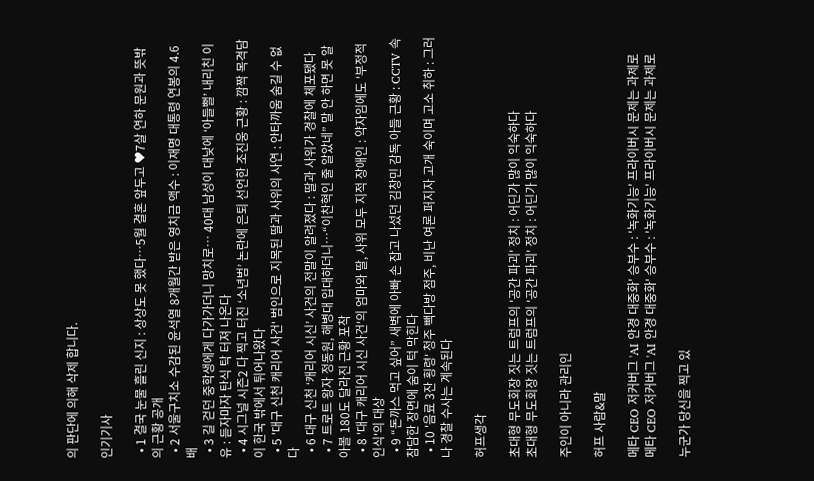의 판단에 의해 삭제 합니다.

인기기사

  • 1 결국 눈물 흘린 신지 : 상상도 못 했다…5월 결혼 앞두고 ♥7살 연하 문원과 뜻밖의 근황 공개
  • 2 서울구치소 수감된 윤석열 8개월간 받은 영치금 액수 : 이재명 대통령 연봉의 4.6배
  • 3 길 걷던 중학생에게 다가가더니 망치로… 40대 남성이 대낮에 ‘아들뻘’ 내리친 이유 : 듣자마자 탄식 탁 터져 나온다
  • 4 시그널 시즌2 다 찍고 터진 ‘소년범’ 논란에 은퇴 선언한 조진웅 근황 : 깜짝 목격담이 한국 밖에서 튀어나왔다
  • 5 '대구 신천 캐리어 사건' 범인으로 지목된 딸과 사위의 사연 : 안타까움 숨길 수 없다
  • 6 대구 신천 ‘캐리어 시신’ 사건의 전말이 알려졌다 : 딸과 사위가 경찰에 체포됐다
  • 7 트로트 왕자 정동원, 해병대 입대하더니…“이찬혁인 줄 알았네” 말 안 하면 못 알아볼 180도 달라진 근황 포착
  • 8 '대구 캐리어 시신 사건'의 엄마와 딸, 사위 모두 지적 장애인 : 약자임에도 '부정적 인식'의 대상
  • 9 “돈까스 먹고 싶어” 새벽에 아빠 손 잡고 나섰던 김창민 감독 아들 근황 : CCTV 속 참담한 장면에 숨이 턱 막힌다
  • 10 '음료 3잔 횡령' 청주 빽다방 점주, 비난 여론 퍼지자 고개 숙이며 고소 취하 : 그러나 경찰 수사는 계속된다

허프생각

초대형 무도회장 짓는 트럼프의 '공간 파괴' 정치 : 어딘가 많이 익숙하다
초대형 무도회장 짓는 트럼프의 '공간 파괴' 정치 : 어딘가 많이 익숙하다

주인이 아니라 관리인

허프 사람&말

메타 CEO 저커버그 'AI 안경 대중화' 승부수 : '녹화기능' 프라이버시 문제는 과제로
메타 CEO 저커버그 'AI 안경 대중화' 승부수 : '녹화기능' 프라이버시 문제는 과제로

누군가 당신을 찍고 있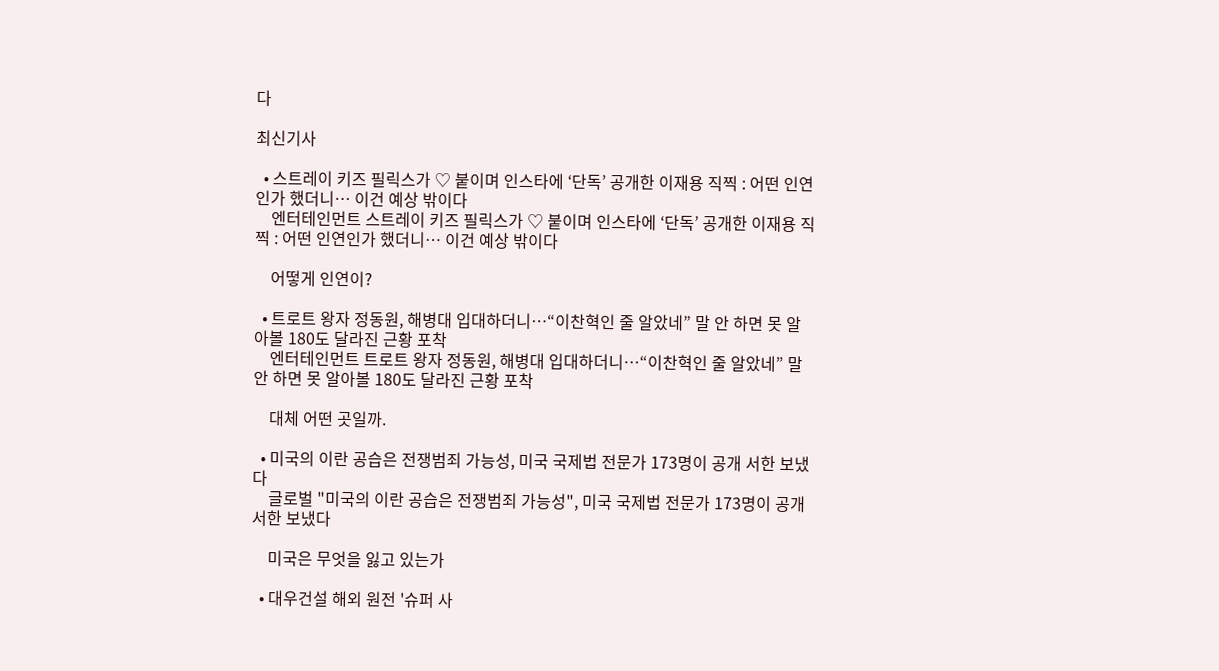다

최신기사

  • 스트레이 키즈 필릭스가 ♡ 붙이며 인스타에 ‘단독’ 공개한 이재용 직찍 : 어떤 인연인가 했더니… 이건 예상 밖이다
    엔터테인먼트 스트레이 키즈 필릭스가 ♡ 붙이며 인스타에 ‘단독’ 공개한 이재용 직찍 : 어떤 인연인가 했더니… 이건 예상 밖이다

    어떻게 인연이?

  • 트로트 왕자 정동원, 해병대 입대하더니…“이찬혁인 줄 알았네” 말 안 하면 못 알아볼 180도 달라진 근황 포착
    엔터테인먼트 트로트 왕자 정동원, 해병대 입대하더니…“이찬혁인 줄 알았네” 말 안 하면 못 알아볼 180도 달라진 근황 포착

    대체 어떤 곳일까.

  • 미국의 이란 공습은 전쟁범죄 가능성, 미국 국제법 전문가 173명이 공개 서한 보냈다
    글로벌 "미국의 이란 공습은 전쟁범죄 가능성", 미국 국제법 전문가 173명이 공개 서한 보냈다

    미국은 무엇을 잃고 있는가

  • 대우건설 해외 원전 '슈퍼 사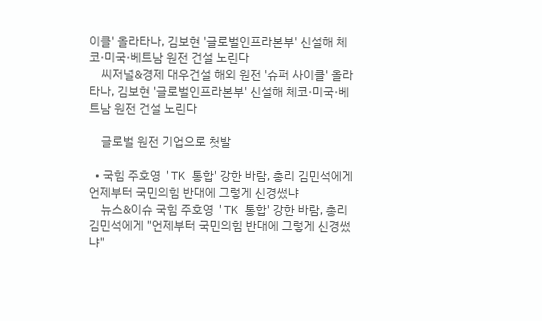이클' 올라타나, 김보현 '글로벌인프라본부' 신설해 체코·미국·베트남 원전 건설 노린다
    씨저널&경제 대우건설 해외 원전 '슈퍼 사이클' 올라타나, 김보현 '글로벌인프라본부' 신설해 체코·미국·베트남 원전 건설 노린다

    글로벌 원전 기업으로 첫발

  • 국힘 주호영 'TK 통합' 강한 바람, 총리 김민석에게 언제부터 국민의힘 반대에 그렇게 신경썼냐
    뉴스&이슈 국힘 주호영 'TK 통합' 강한 바람, 총리 김민석에게 "언제부터 국민의힘 반대에 그렇게 신경썼냐"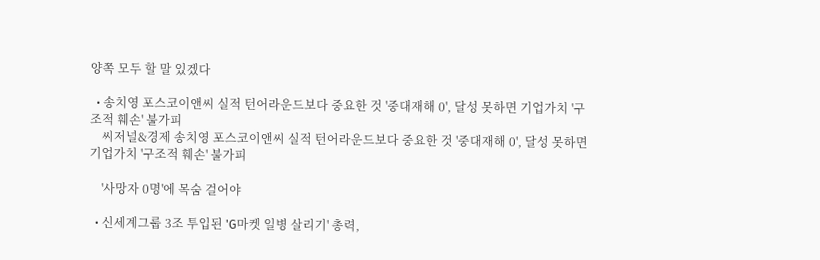양쪽 모두 할 말 있겠다

  • 송치영 포스코이앤씨 실적 턴어라운드보다 중요한 것 '중대재해 0', 달성 못하면 기업가치 '구조적 훼손' 불가피
    씨저널&경제 송치영 포스코이앤씨 실적 턴어라운드보다 중요한 것 '중대재해 0', 달성 못하면 기업가치 '구조적 훼손' 불가피

    '사망자 0명'에 목숨 걸어야

  • 신세계그룹 3조 투입된 'G마켓 일병 살리기' 총력,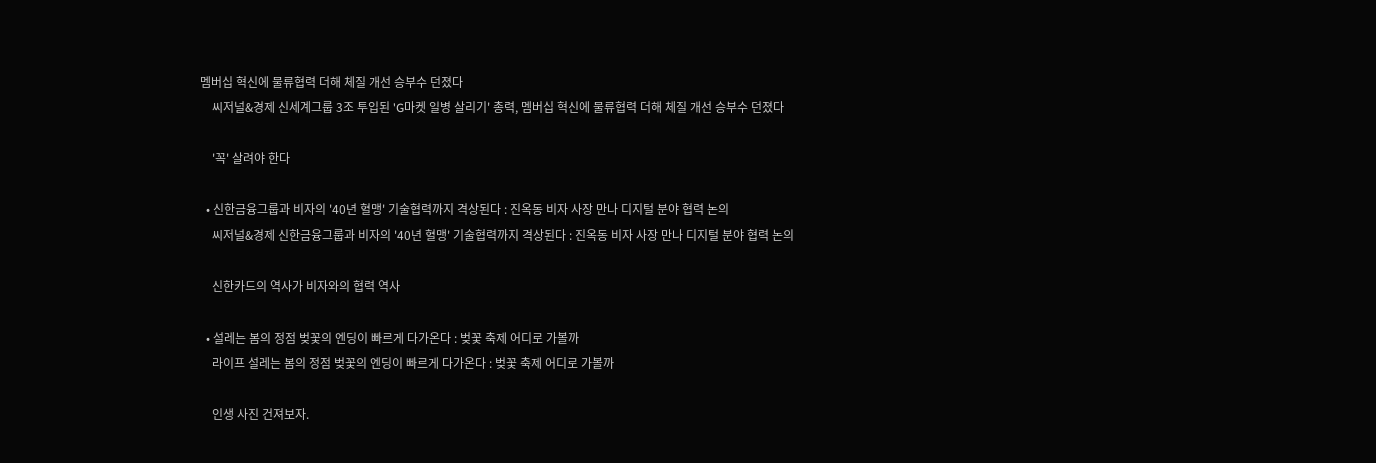멤버십 혁신에 물류협력 더해 체질 개선 승부수 던졌다
    씨저널&경제 신세계그룹 3조 투입된 'G마켓 일병 살리기' 총력, 멤버십 혁신에 물류협력 더해 체질 개선 승부수 던졌다

    '꼭' 살려야 한다

  • 신한금융그룹과 비자의 '40년 혈맹' 기술협력까지 격상된다 : 진옥동 비자 사장 만나 디지털 분야 협력 논의
    씨저널&경제 신한금융그룹과 비자의 '40년 혈맹' 기술협력까지 격상된다 : 진옥동 비자 사장 만나 디지털 분야 협력 논의

    신한카드의 역사가 비자와의 협력 역사

  • 설레는 봄의 정점 벚꽃의 엔딩이 빠르게 다가온다 : 벚꽃 축제 어디로 가볼까
    라이프 설레는 봄의 정점 벚꽃의 엔딩이 빠르게 다가온다 : 벚꽃 축제 어디로 가볼까

    인생 사진 건져보자.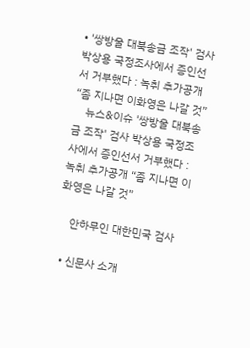• '쌍방울 대북송금 조작' 검사 박상용 국정조사에서 증인선서 거부했다 : 녹취 추가공개 “좀 지나면 이화영은 나갈 것”
    뉴스&이슈 '쌍방울 대북송금 조작' 검사 박상용 국정조사에서 증인선서 거부했다 : 녹취 추가공개 “좀 지나면 이화영은 나갈 것”

    안하무인 대한민국 검사

  • 신문사 소개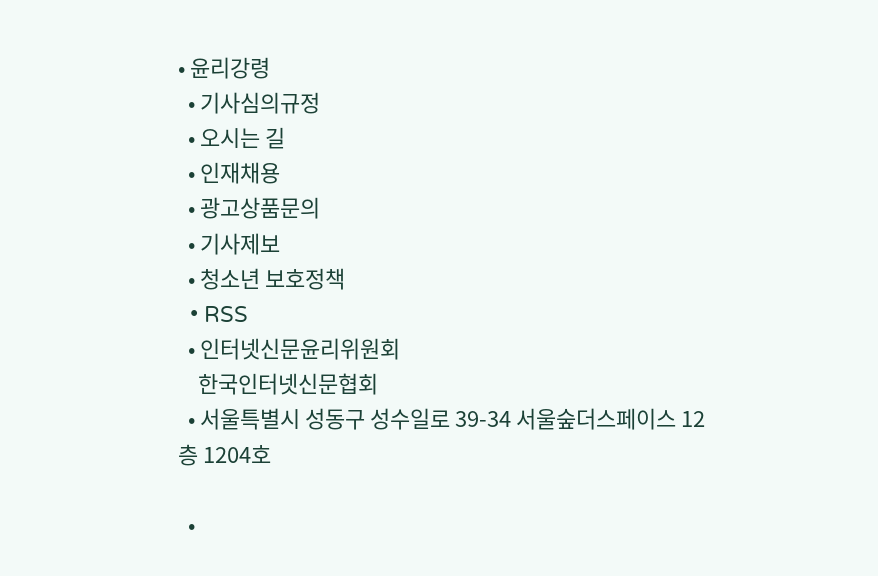• 윤리강령
  • 기사심의규정
  • 오시는 길
  • 인재채용
  • 광고상품문의
  • 기사제보
  • 청소년 보호정책
  • RSS
  • 인터넷신문윤리위원회
    한국인터넷신문협회
  • 서울특별시 성동구 성수일로 39-34 서울숲더스페이스 12층 1204호

  •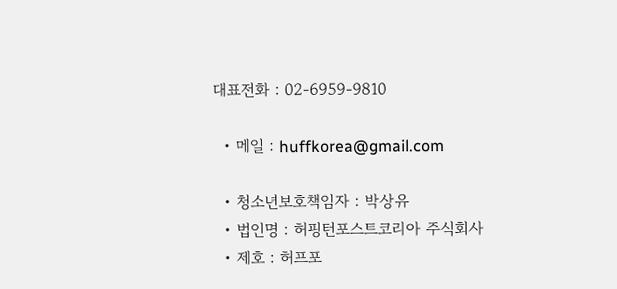대표전화 : 02-6959-9810

  • 메일 : huffkorea@gmail.com

  • 청소년보호책임자 : 박상유
  • 법인명 : 허핑턴포스트코리아 주식회사
  • 제호 : 허프포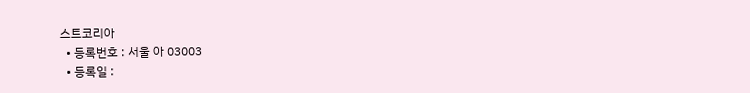스트코리아
  • 등록번호 : 서울 아 03003
  • 등록일 :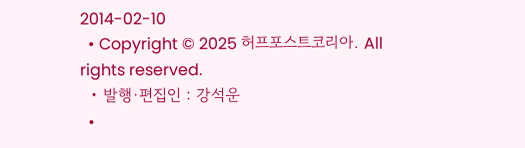2014-02-10
  • Copyright © 2025 허프포스트코리아. All rights reserved.
  • 발행·편집인 : 강석운
  •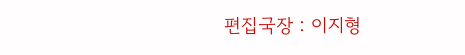편집국장 : 이지형